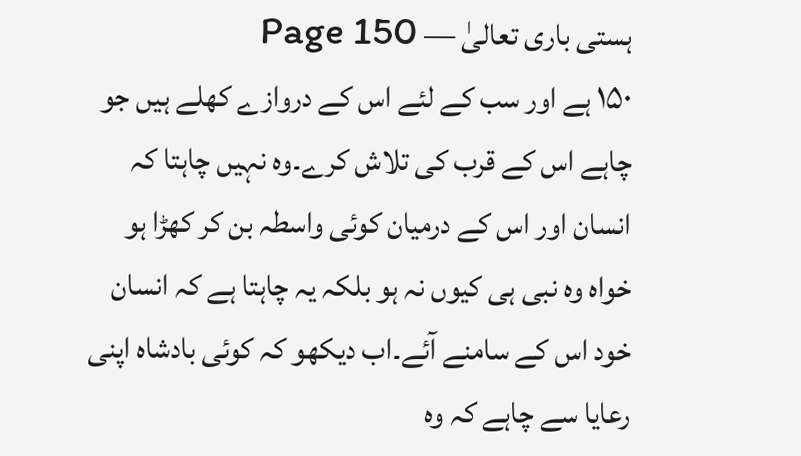ہستی باری تعالیٰ — Page 150
۱۵۰ ہے اور سب کے لئے اس کے دروازے کھلے ہیں جو چاہے اس کے قرب کی تلاش کرے۔وہ نہیں چاہتا کہ انسان اور اس کے درمیان کوئی واسطہ بن کر کھڑا ہو خواہ وہ نبی ہی کیوں نہ ہو بلکہ یہ چاہتا ہے کہ انسان خود اس کے سامنے آئے۔اب دیکھو کہ کوئی بادشاہ اپنی رعایا سے چاہے کہ وہ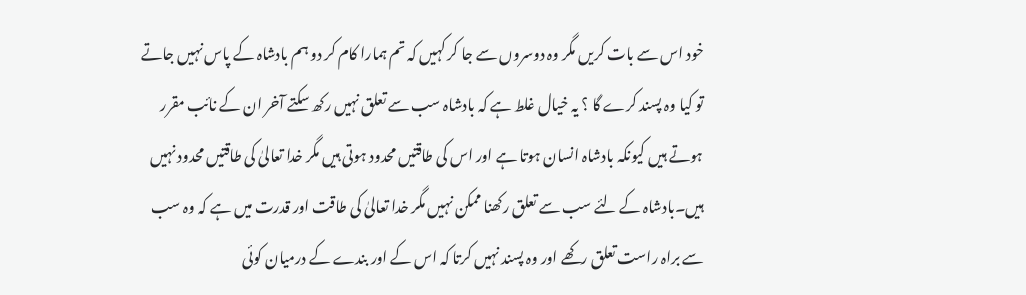خود اس سے بات کریں مگر وہ دوسروں سے جا کر کہیں کہ تم ہمارا کام کر دو ہم بادشاہ کے پاس نہیں جاتے تو کیا وہ پسند کرے گا ؟ یہ خیال غلط ہے کہ بادشاہ سب سے تعلق نہیں رکھ سکتے آخر ان کے نائب مقرر ہوتے ہیں کیونکہ بادشاہ انسان ہوتا ہے اور اس کی طاقتیں محدود ہوتی ہیں مگر خدا تعالیٰ کی طاقتیں محدود نہیں ہیں۔بادشاہ کے لئے سب سے تعلق رکھنا ممکن نہیں مگر خدا تعالیٰ کی طاقت اور قدرت میں ہے کہ وہ سب سے براہ راست تعلق رکھے اور وہ پسند نہیں کرتا کہ اس کے اور بندے کے درمیان کوئی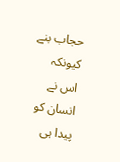حجاب بنے کیونکہ اس نے انسان کو پیدا ہی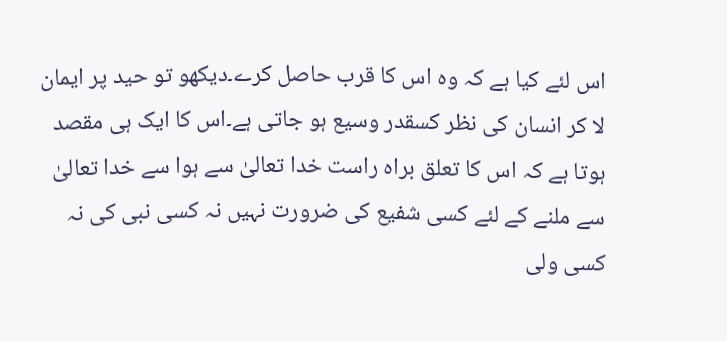اس لئے کیا ہے کہ وہ اس کا قرب حاصل کرے۔دیکھو تو حید پر ایمان لا کر انسان کی نظر کسقدر وسیع ہو جاتی ہے۔اس کا ایک ہی مقصد ہوتا ہے کہ اس کا تعلق براہ راست خدا تعالیٰ سے ہوا سے خدا تعالیٰ سے ملنے کے لئے کسی شفیع کی ضرورت نہیں نہ کسی نبی کی نہ کسی ولی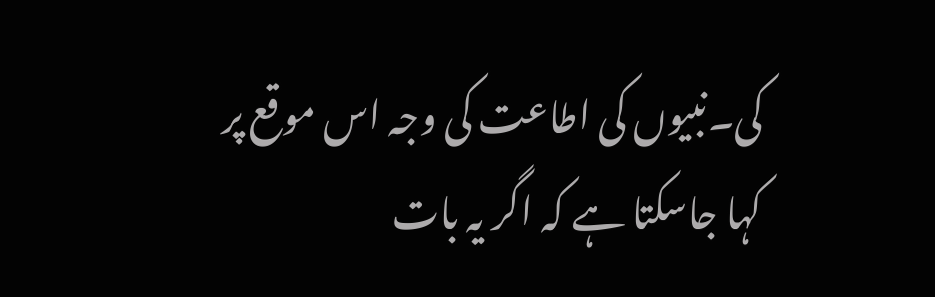کی۔نبیوں کی اطاعت کی وجہ اس موقع پر کہا جاسکتا ہے کہ اگر یہ بات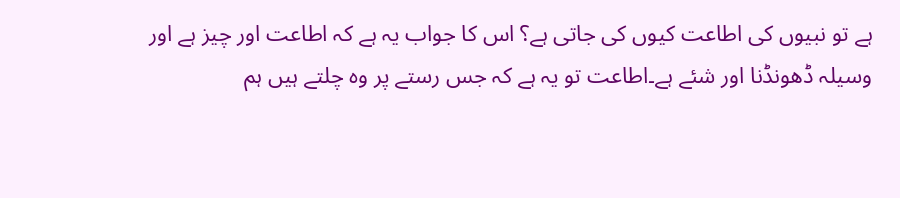ہے تو نبیوں کی اطاعت کیوں کی جاتی ہے؟ اس کا جواب یہ ہے کہ اطاعت اور چیز ہے اور وسیلہ ڈھونڈنا اور شئے ہے۔اطاعت تو یہ ہے کہ جس رستے پر وہ چلتے ہیں ہم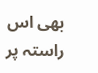بھی اس راستہ پر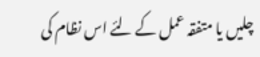چلیں یا متفقہ عمل کے لئے اس نظام کی